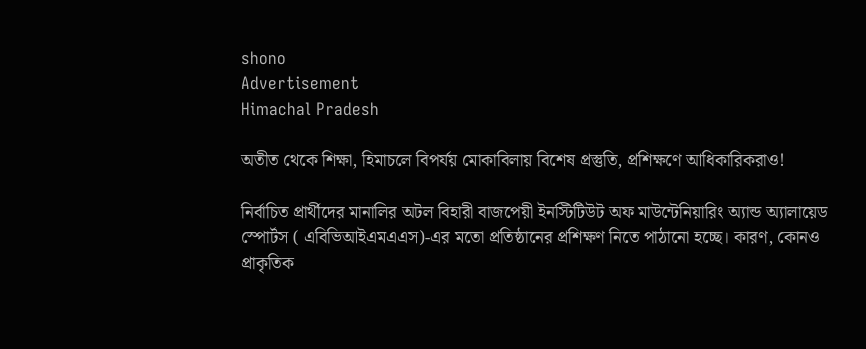shono
Advertisement
Himachal Pradesh

অতীত থেকে শিক্ষা, হিমাচলে বিপর্যয় মোকাবিলায় বিশেষ প্রস্তুতি, প্রশিক্ষণে আধিকারিকরাও!

নির্বাচিত প্রার্থীদের মানালির অটল বিহারী বাজপেয়ী ইনস্টিটিউট অফ মাউন্টেনিয়ারিং অ্যান্ড অ্যালায়েড স্পোর্টস ( এবিভিআইএমএএস)-এর মতো প্রতিষ্ঠানের প্রশিক্ষণ নিতে পাঠানো হচ্ছে। কারণ, কোনও প্রাকৃতিক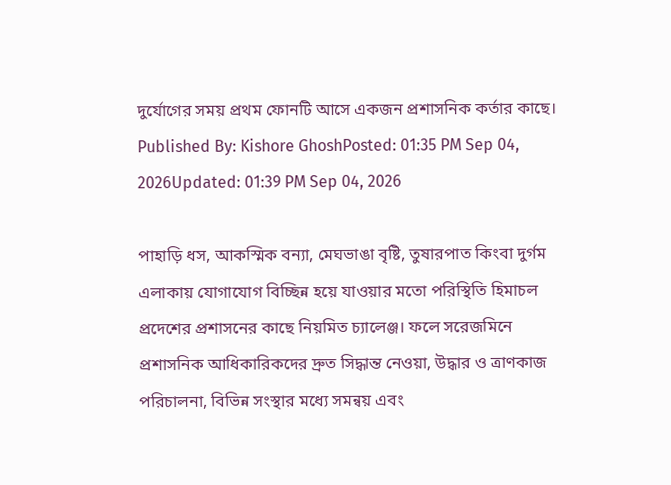দুর্যোগের সময় প্রথম ফোনটি আসে একজন প্রশাসনিক কর্তার কাছে।
Published By: Kishore GhoshPosted: 01:35 PM Sep 04, 2026Updated: 01:39 PM Sep 04, 2026

পাহাড়ি ধস, আকস্মিক বন্যা, মেঘভাঙা বৃষ্টি, তুষারপাত কিংবা দুর্গম এলাকায় যোগাযোগ বিচ্ছিন্ন হয়ে যাওয়ার মতো পরিস্থিতি হিমাচল প্রদেশের প্রশাসনের কাছে নিয়মিত চ্যালেঞ্জ। ফলে সরেজমিনে প্রশাসনিক আধিকারিকদের দ্রুত সিদ্ধান্ত নেওয়া, উদ্ধার ও ত্রাণকাজ পরিচালনা, বিভিন্ন সংস্থার মধ্যে সমন্বয় এবং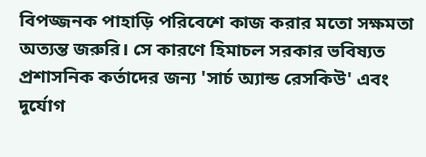বিপজ্জনক পাহাড়ি পরিবেশে কাজ করার মতো সক্ষমতা অত্যন্ত জরুরি। সে কারণে হিমাচল সরকার ভবিষ্যত প্রশাসনিক কর্তাদের জন্য 'সার্চ অ্যান্ড রেসকিউ' এবং দুর্যোগ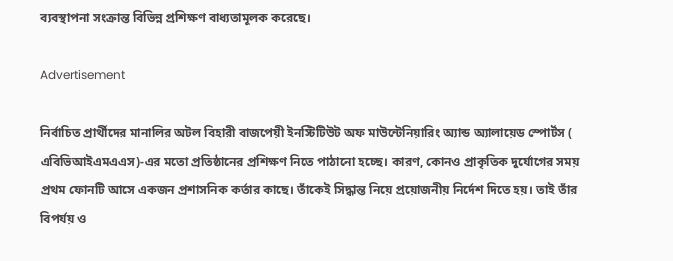ব্যবস্থাপনা সংক্রান্ত বিভিন্ন প্রশিক্ষণ বাধ্যতামূলক করেছে।

Advertisement

নির্বাচিত প্রার্থীদের মানালির অটল বিহারী বাজপেয়ী ইনস্টিটিউট অফ মাউন্টেনিয়ারিং অ্যান্ড অ্যালায়েড স্পোর্টস ( এবিভিআইএমএএস)-এর মতো প্রতিষ্ঠানের প্রশিক্ষণ নিতে পাঠানো হচ্ছে। কারণ, কোনও প্রাকৃতিক দুর্যোগের সময় প্রথম ফোনটি আসে একজন প্রশাসনিক কর্তার কাছে। তাঁকেই সিদ্ধান্ত নিয়ে প্রয়োজনীয় নির্দেশ দিতে হয়। তাই তাঁর বিপর্যয় ও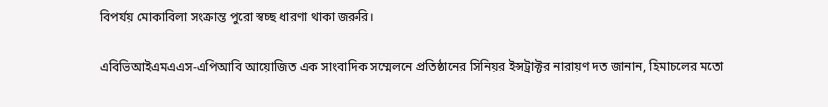বিপর্যয় মোকাবিলা সংক্রান্ত পুরো স্বচ্ছ ধারণা থাকা জরুরি।

এবিভিআইএমএএস-এপিআবি আয়োজিত এক সাংবাদিক সম্মেলনে প্রতিষ্ঠানের সিনিয়র ইন্সট্রাক্টর নারায়ণ দত জানান, হিমাচলের মতো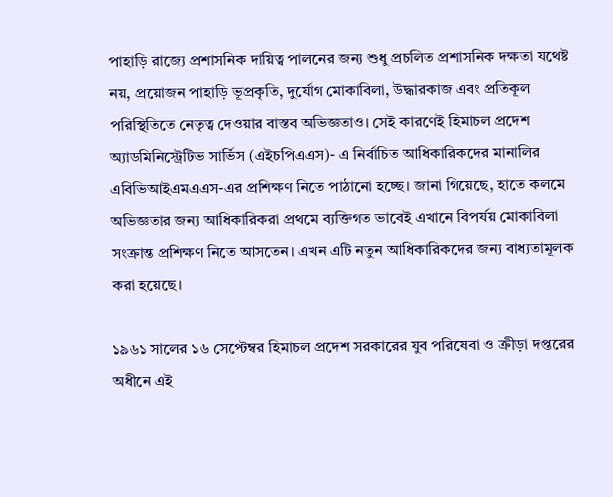পাহাড়ি রাজ্যে প্রশাসনিক দায়িত্ব পালনের জন্য শুধু প্রচলিত প্রশাসনিক দক্ষতা যথেষ্ট নয়, প্রয়োজন পাহাড়ি ভূপ্রকৃতি, দুর্যোগ মোকাবিলা, উদ্ধারকাজ এবং প্রতিকূল পরিস্থিতিতে নেতৃত্ব দেওয়ার বাস্তব অভিজ্ঞতাও। সেই কারণেই হিমাচল প্রদেশ অ্যাডমিনিস্ট্রেটিভ সার্ভিস (এইচপিএএস)- এ নির্বাচিত আধিকারিকদের মানালির এবিভিআইএমএএস-এর প্রশিক্ষণ নিতে পাঠানো হচ্ছে। জানা গিয়েছে, হাতে কলমে অভিজ্ঞতার জন্য আধিকারিকরা প্রথমে ব্যক্তিগত ভাবেই এখানে বিপর্যয় মোকাবিলা সংক্রান্ত প্রশিক্ষণ নিতে আসতেন। এখন এটি নতুন আধিকারিকদের জন্য বাধ্যতামূলক করা হয়েছে।

১৯৬১ সালের ১৬ সেপ্টেম্বর হিমাচল প্রদেশ সরকারের যুব পরিষেবা ও ক্রীড়া দপ্তরের অধীনে এই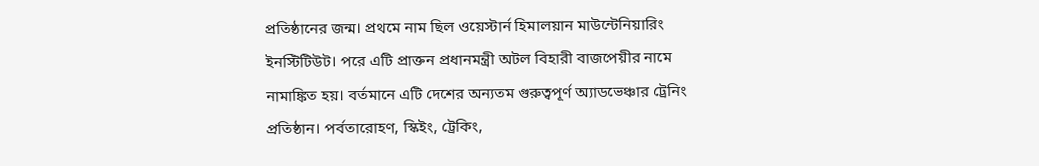প্রতিষ্ঠানের জন্ম। প্রথমে নাম ছিল ওয়েস্টার্ন হিমালয়ান মাউন্টেনিয়ারিং ইনস্টিটিউট। পরে এটি প্রাক্তন প্রধানমন্ত্রী অটল বিহারী বাজপেয়ীর নামে নামাঙ্কিত হয়। বর্তমানে এটি দেশের অন্যতম গুরুত্বপূর্ণ অ্যাডভেঞ্চার ট্রেনিং প্রতিষ্ঠান। পর্বতারোহণ, স্কিইং, ট্রেকিং,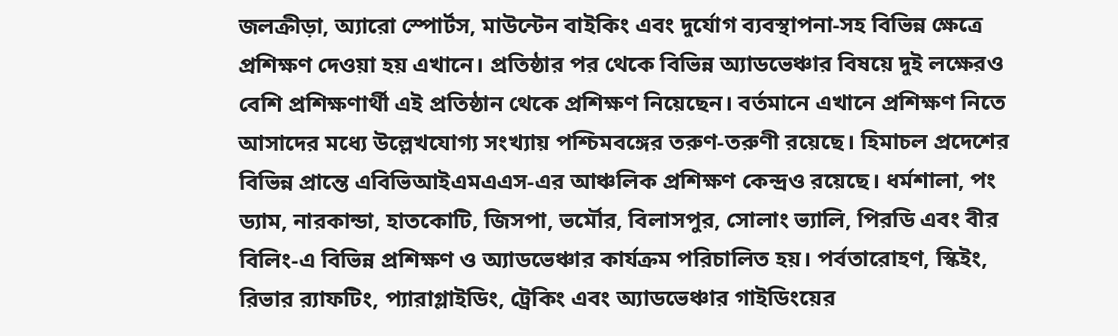জলক্রীড়া, অ্যারো স্পোর্টস, মাউন্টেন বাইকিং এবং দুর্যোগ ব্যবস্থাপনা-সহ বিভিন্ন ক্ষেত্রে প্রশিক্ষণ দেওয়া হয় এখানে। প্রতিষ্ঠার পর থেকে বিভিন্ন অ্যাডভেঞ্চার বিষয়ে দুই লক্ষেরও বেশি প্রশিক্ষণার্থী এই প্রতিষ্ঠান থেকে প্রশিক্ষণ নিয়েছেন। বর্তমানে এখানে প্রশিক্ষণ নিতে আসাদের মধ্যে উল্লেখযোগ্য সংখ্যায় পশ্চিমবঙ্গের তরুণ-তরুণী রয়েছে। হিমাচল প্রদেশের বিভিন্ন প্রান্তে এবিভিআইএমএএস-এর আঞ্চলিক প্রশিক্ষণ কেন্দ্রও রয়েছে। ধর্মশালা, পং ড্যাম, নারকান্ডা, হাতকোটি, জিসপা, ভর্মৌর, বিলাসপুর, সোলাং ভ্যালি, পিরডি এবং বীর বিলিং-এ বিভিন্ন প্রশিক্ষণ ও অ্যাডভেঞ্চার কার্যক্রম পরিচালিত হয়। পর্বতারোহণ, স্কিইং, রিভার র‌্যাফটিং, প্যারাগ্লাইডিং, ট্রেকিং এবং অ্যাডভেঞ্চার গাইডিংয়ের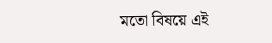মতো বিষয়ে এই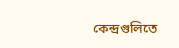কেন্দ্রগুলিতে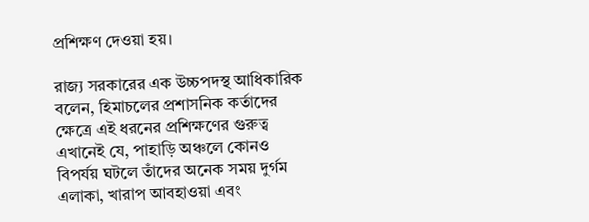প্রশিক্ষণ দেওয়া হয়।

রাজ্য সরকারের এক উচ্চপদস্থ আধিকারিক বলেন, হিমাচলের প্রশাসনিক কর্তাদের ক্ষেত্রে এই ধরনের প্রশিক্ষণের গুরুত্ব এখানেই যে, পাহাড়ি অঞ্চলে কোনও বিপর্যয় ঘটলে তাঁদের অনেক সময় দুর্গম এলাকা, খারাপ আবহাওয়া এবং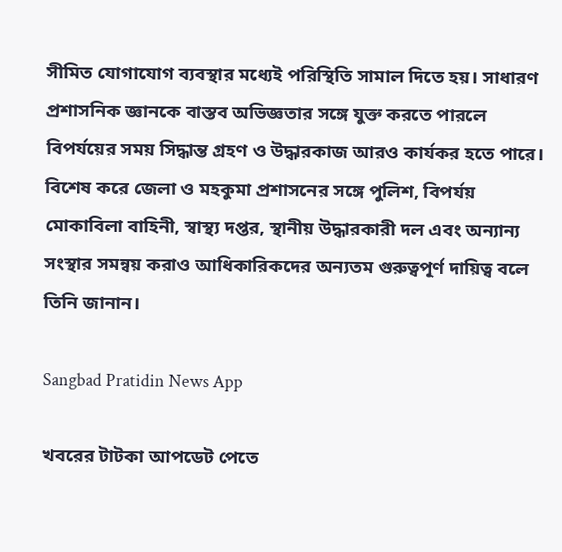সীমিত যোগাযোগ ব্যবস্থার মধ্যেই পরিস্থিতি সামাল দিতে হয়। সাধারণ প্রশাসনিক জ্ঞানকে বাস্তব অভিজ্ঞতার সঙ্গে যুক্ত করতে পারলে বিপর্যয়ের সময় সিদ্ধান্ত গ্রহণ ও উদ্ধারকাজ আরও কার্যকর হতে পারে। বিশেষ করে জেলা ও মহকুমা প্রশাসনের সঙ্গে পুলিশ, বিপর্যয় মোকাবিলা বাহিনী, স্বাস্থ্য দপ্তর, স্থানীয় উদ্ধারকারী দল এবং অন্যান্য সংস্থার সমন্বয় করাও আধিকারিকদের অন্যতম গুরুত্বপূর্ণ দায়িত্ব বলে তিনি জানান।

Sangbad Pratidin News App

খবরের টাটকা আপডেট পেতে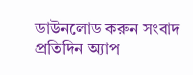ডাউনলোড করুন সংবাদ প্রতিদিন অ্যাপ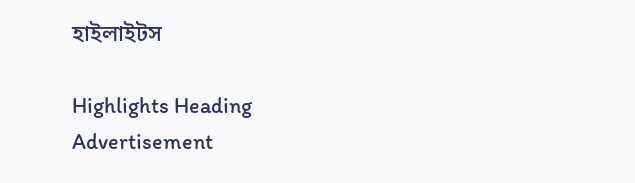হাইলাইটস

Highlights Heading
Advertisement